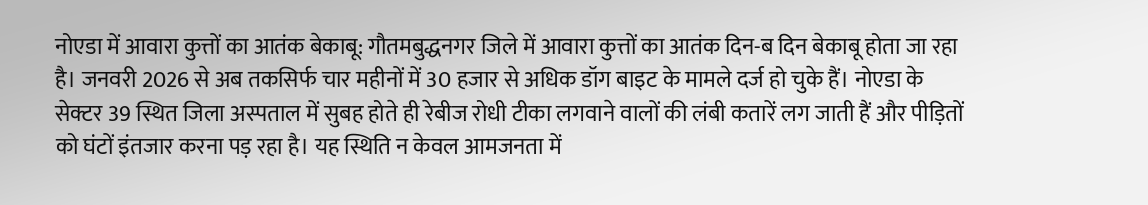नोएडा में आवारा कुत्तों का आतंक बेकाबू: गौतमबुद्धनगर जिले में आवारा कुत्तों का आतंक दिन-ब दिन बेकाबू होता जा रहा है। जनवरी 2026 से अब तकसिर्फ चार महीनों में 30 हजार से अधिक डॉग बाइट के मामले दर्ज हो चुके हैं। नोएडा के सेक्टर 39 स्थित जिला अस्पताल में सुबह होते ही रेबीज रोधी टीका लगवाने वालों की लंबी कतारें लग जाती हैं और पीड़ितों को घंटों इंतजार करना पड़ रहा है। यह स्थिति न केवल आमजनता में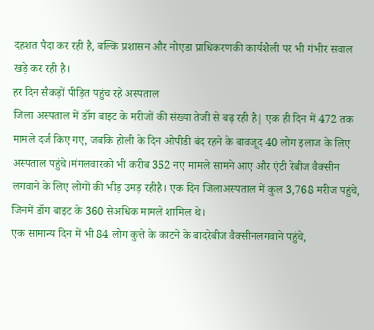दहशत पैदा कर रही है, बल्कि प्रशासन और नोएडा प्राधिकरणकी कार्यशैली पर भी गंभीर सवाल खड़े कर रही है।
हर दिन सैकड़ों पीड़ित पहुंच रहे अस्पताल
जिला अस्पताल में डॉग बाइट के मरीजों की संख्या तेजी से बढ़ रही है| एक ही दिन में 472 तक मामले दर्ज किए गए, जबकि होली के दिन ओपीडी बंद रहने के बावजूद 40 लोग इलाज के लिए अस्पताल पहुंचे।मंगलवारको भी करीब 352 नए मामले सामने आए और एंटी रेबीज वैक्सीन लगवाने के लिए लोगों की भीड़ उमड़ रहीहै। एक दिन जिलाअस्पताल में कुल 3,768 मरीज पहुंचे, जिनमें डॉग बाइट के 360 सेअधिक मामले शामिल थे।
एक सामान्य दिन में भी 84 लोग कुत्ते के काटने के बादरेबीज वैक्सीनलगवाने पहुंचे,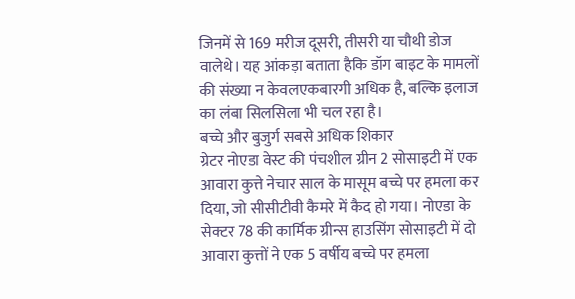जिनमें से 169 मरीज दूसरी, तीसरी या चौथी डोज वालेथे। यह आंकड़ा बताता हैकि डॉग बाइट के मामलों की संख्या न केवलएकबारगी अधिक है, बल्कि इलाज का लंबा सिलसिला भी चल रहा है।
बच्चे और बुजुर्ग सबसे अधिक शिकार
ग्रेटर नोएडा वेस्ट की पंचशील ग्रीन 2 सोसाइटी में एक आवारा कुत्ते नेचार साल के मासूम बच्चे पर हमला कर दिया, जो सीसीटीवी कैमरे में कैद हो गया। नोएडा के सेक्टर 78 की कार्मिक ग्रीन्स हाउसिंग सोसाइटी में दो आवारा कुत्तों ने एक 5 वर्षीय बच्चे पर हमला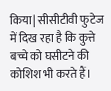किया| सीसीटीवी फुटेज में दिख रहा है कि कुत्ते बच्चे को घसीटने की कोशिश भी करते हैं।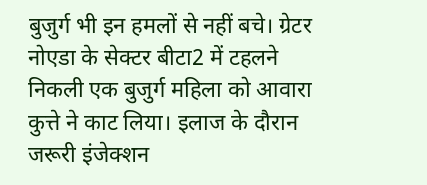बुजुर्ग भी इन हमलों से नहीं बचे। ग्रेटर नोएडा के सेक्टर बीटा2 में टहलने निकली एक बुजुर्ग महिला को आवारा कुत्ते ने काट लिया। इलाज के दौरान जरूरी इंजेक्शन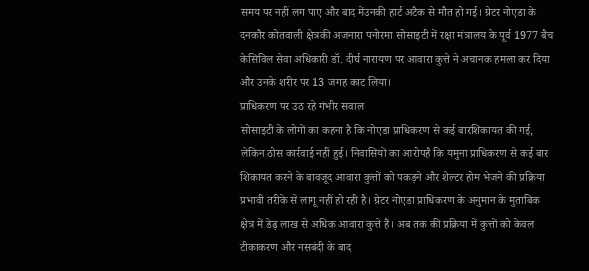समय पर नहीं लग पाए और बाद मेंउनकी हार्ट अटैक से मौत हो गई। ग्रेटर नोएडा के दनकौर कोतवाली क्षेत्रकी अजनारा पनोरमा सोसाइटी में रक्षा मंत्रालय के पूर्व 1977 बैच केसिविल सेवा अधिकारी डॉ. दीर्घ नारायण पर आवारा कुत्ते ने अचानक हमला कर दिया और उनके शरीर पर 13 जगह काट लिया।
प्राधिकरण पर उठ रहे गंभीर सवाल
सोसाइटी के लोगों का कहना है कि नोएडा प्राधिकरण से कई बारशिकायत की गई, लेकिन ठोस कार्रवाई नहीं हुई। निवासियों का आरोपहै कि यमुना प्राधिकरण से कई बार शिकायत करने के बावजूद आवारा कुत्तों को पकड़ने और शेल्टर होम भेजने की प्रक्रिया प्रभावी तरीके से लागू नहीं हो रही है। ग्रेटर नोएडा प्राधिकरण के अनुमान के मुताबिक क्षेत्र में डेढ़ लाख से अधिक आवारा कुत्ते हैं। अब तक की प्रक्रिया में कुत्तों को केवल टीकाकरण और नसबंदी के बाद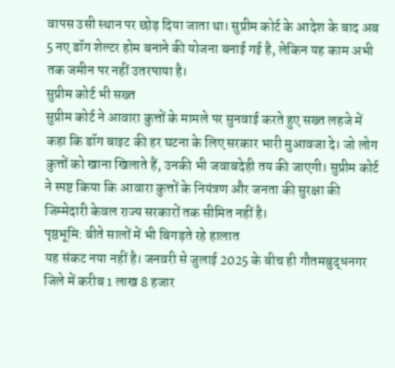वापस उसी स्थान पर छोड़ दिया जाता था। सुप्रीम कोर्ट के आदेश के बाद अब 5 नए डॉग शेल्टर होम बनाने की योजना बनाई गई है, लेकिन यह काम अभी तक जमीन पर नहीं उतरपाया है।
सुप्रीम कोर्ट भी सख्त
सुप्रीम कोर्ट ने आवारा कुत्तों के मामले पर सुनवाई करते हुए सख्त लहजे में कहा कि डॉग बाइट की हर घटना के लिए सरकार भारी मुआवजा दे। जो लोग कुत्तों को खाना खिलाते हैं, उनकी भी जवाबदेही तय की जाएगी। सुप्रीम कोर्ट ने स्पष्ट किया कि आवारा कुत्तों के नियंत्रण और जनता की सुरक्षा की जिम्मेदारी केवल राज्य सरकारों तक सीमित नहीं है।
पृष्ठभूमि: बीते सालों में भी बिगड़ते रहे हालात
यह संकट नया नहीं है। जनवरी से जुलाई 2025 के बीच ही गौतमबुद्धनगर जिले में करीब 1 लाख 8 हजार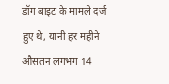डॉग बाइट के मामले दर्ज हुए थे, यानी हर महीने औसतन लगभग 14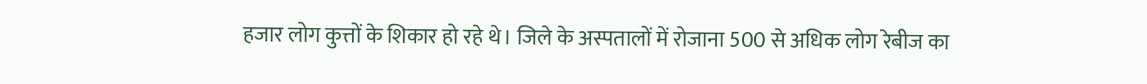हजार लोग कुत्तों के शिकार हो रहे थे। जिले के अस्पतालों में रोजाना 500 से अधिक लोग रेबीज का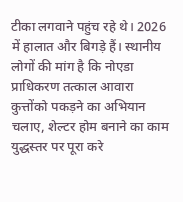टीका लगवाने पहुंच रहे थे। 2026 में हालात और बिगड़े हैं। स्थानीय लोगों की मांग है कि नोएडा प्राधिकरण तत्काल आवारा कुत्तोंको पकड़ने का अभियान चलाए, शेल्टर होम बनाने का काम युद्धस्तर पर पूरा करे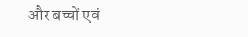और बच्चों एवं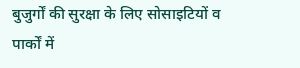बुजुर्गों की सुरक्षा के लिए सोसाइटियों व पार्कों में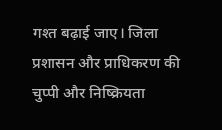गश्त बढ़ाई जाए। जिला प्रशासन और प्राधिकरण की चुप्पी और निष्क्रियता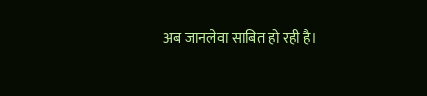अब जानलेवा साबित हो रही है।